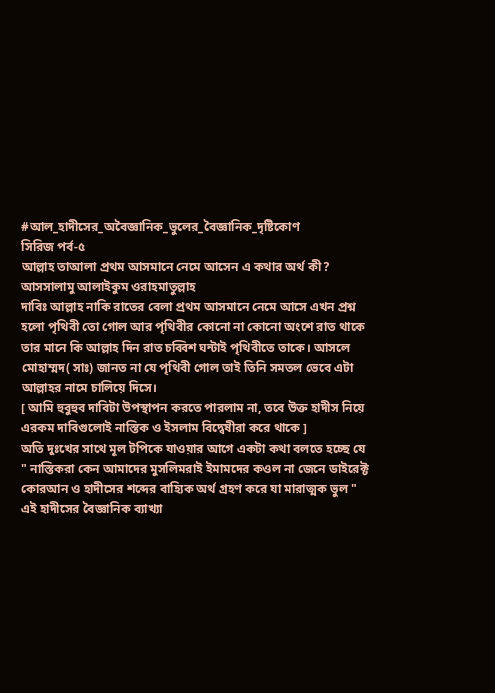#আল_হাদীসের_অবৈজ্ঞানিক_ভুলের_বৈজ্ঞানিক_দৃষ্টিকোণ
সিরিজ পর্ব-৫
আল্লাহ তাআলা প্রথম আসমানে নেমে আসেন এ কথার অর্থ কী?
আসসালামু আলাইকুম ওরাহমাতুল্লাহ
দাবিঃ আল্লাহ নাকি রাতের বেলা প্রথম আসমানে নেমে আসে এখন প্রশ্ন হলো পৃথিবী তো গোল আর পৃথিবীর কোনো না কোনো অংশে রাত থাকে তার মানে কি আল্লাহ দিন রাত চব্বিশ ঘন্টাই পৃথিবীতে তাকে। আসলে মোহাম্মদ( সাঃ) জানত না যে পৃথিবী গোল তাই তিনি সমতল ভেবে এটা আল্লাহর নামে চালিয়ে দিসে।
[ আমি হুবুহুব দাবিটা উপস্থাপন করতে পারলাম না, তবে উক্ত হাদীস নিয়ে এরকম দাবিগুলোই নাস্তিক ও ইসলাম বিদ্বেষীরা করে থাকে ]
অতি দুঃখের সাথে মূল টপিকে যাওয়ার আগে একটা কথা বলতে হচ্ছে যে " নাস্তিকরা কেন আমাদের মুসলিমরাই ইমামদের কওল না জেনে ডাইরেক্ট কোরআন ও হাদীসের শব্দের বাহ্যিক অর্থ গ্রহণ করে যা মারাত্মক ভুল " এই হাদীসের বৈজ্ঞানিক ব্যাখ্যা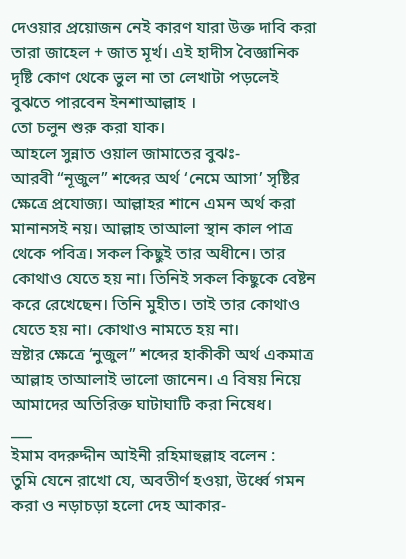দেওয়ার প্রয়োজন নেই কারণ যারা উক্ত দাবি করা তারা জাহেল + জাত মূর্খ। এই হাদীস বৈজ্ঞানিক দৃষ্টি কোণ থেকে ভুল না তা লেখাটা পড়লেই বুঝতে পারবেন ইনশাআল্লাহ ।
তো চলুন শুরু করা যাক।
আহলে সুন্নাত ওয়াল জামাতের বুঝঃ-
আরবী “নূজুল” শব্দের অর্থ ‘নেমে আসা’ সৃষ্টির ক্ষেত্রে প্রযোজ্য। আল্লাহর শানে এমন অর্থ করা মানানসই নয়। আল্লাহ তাআলা স্থান কাল পাত্র থেকে পবিত্র। সকল কিছুই তার অধীনে। তার কোথাও যেতে হয় না। তিনিই সকল কিছুকে বেষ্টন করে রেখেছেন। তিনি মুহীত। তাই তার কোথাও যেতে হয় না। কোথাও নামতে হয় না।
স্রষ্টার ক্ষেত্রে ‘নুজুল” শব্দের হাকীকী অর্থ একমাত্র আল্লাহ তাআলাই ভালো জানেন। এ বিষয় নিয়ে আমাদের অতিরিক্ত ঘাটাঘাটি করা নিষেধ।
___
ইমাম বদরুদ্দীন আইনী রহিমাহুল্লাহ বলেন :
তুমি যেনে রাখো যে, অবতীর্ণ হওয়া, উর্ধ্বে গমন করা ও নড়াচড়া হলো দেহ আকার-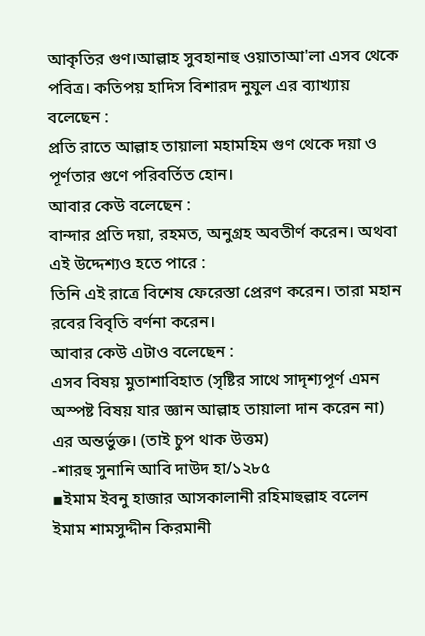আকৃতির গুণ।আল্লাহ সুবহানাহু ওয়াতাআ'লা এসব থেকে পবিত্র। কতিপয় হাদিস বিশারদ নুযুল এর ব্যাখ্যায় বলেছেন :
প্রতি রাতে আল্লাহ তায়ালা মহামহিম গুণ থেকে দয়া ও পূর্ণতার গুণে পরিবর্তিত হোন।
আবার কেউ বলেছেন :
বান্দার প্রতি দয়া, রহমত, অনুগ্রহ অবতীর্ণ করেন। অথবা এই উদ্দেশ্যও হতে পারে :
তিনি এই রাত্রে বিশেষ ফেরেস্তা প্রেরণ করেন। তারা মহান রবের বিবৃতি বর্ণনা করেন।
আবার কেউ এটাও বলেছেন :
এসব বিষয় মুতাশাবিহাত (সৃষ্টির সাথে সাদৃশ্যপূর্ণ এমন অস্পষ্ট বিষয় যার জ্ঞান আল্লাহ তায়ালা দান করেন না)
এর অন্তর্ভুক্ত। (তাই চুপ থাক উত্তম)
-শারহু সুনানি আবি দাউদ হা/১২৮৫
▪ইমাম ইবনু হাজার আসকালানী রহিমাহুল্লাহ বলেন
ইমাম শামসুদ্দীন কিরমানী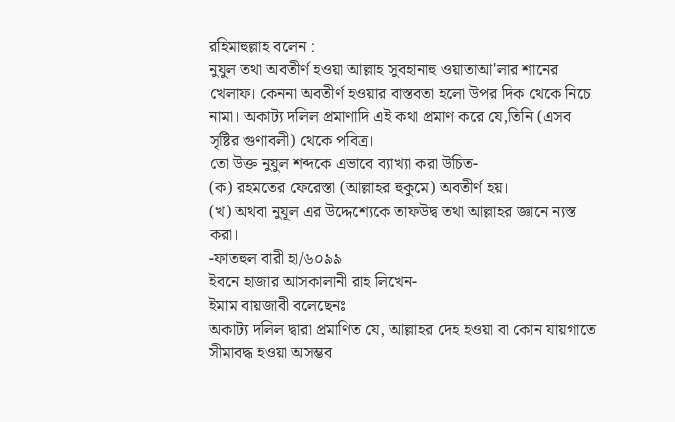রহিমাহুল্লাহ বলেন :
নুযুল তথা অবতীর্ণ হওয়া আল্লাহ সুবহানাহু ওয়াতাআ'লার শানের খেলাফ। কেননা অবতীর্ণ হওয়ার বাস্তবতা হলো উপর দিক থেকে নিচে নামা। অকাট্য দলিল প্রমাণাদি এই কথা প্রমাণ করে যে,তিনি (এসব সৃষ্টির গুণাবলী) থেকে পবিত্র।
তো উক্ত নুযুল শব্দকে এভাবে ব্যাখ্যা করা উচিত-
(ক) রহমতের ফেরেস্তা (আল্লাহর হুকুমে) অবতীর্ণ হয়।
(খ) অথবা নুযূল এর উদ্দেশ্যেকে তাফউদ্ব তথা আল্লাহর জ্ঞানে ন্যস্ত করা।
-ফাতহুল বারী হা/৬০৯৯
ইবনে হাজার আসকালানী রাহ লিখেন-
ইমাম বায়জাবী বলেছেনঃ
অকাট্য দলিল দ্বারা প্রমাণিত যে, আল্লাহর দেহ হওয়া বা কোন যায়গাতে সীমাবদ্ধ হওয়া অসম্ভব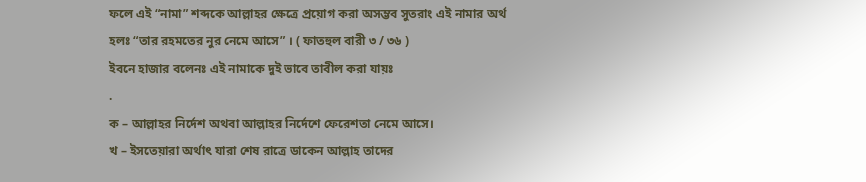ফলে এই “নামা” শব্দকে আল্লাহর ক্ষেত্রে প্রয়োগ করা অসম্ভব সুতরাং এই নামার অর্থ হলঃ “তার রহমতের নুর নেমে আসে” । ( ফাতহুল বারী ৩ / ৩৬ )
ইবনে হাজার বলেনঃ এই নামাকে দুই ভাবে তাবীল করা যায়ঃ
.
ক – আল্লাহর নির্দেশ অথবা আল্লাহর নির্দেশে ফেরেশতা নেমে আসে।
খ – ইসতেয়ারা অর্থাৎ যারা শেষ রাত্রে ডাকেন আল্লাহ তাদের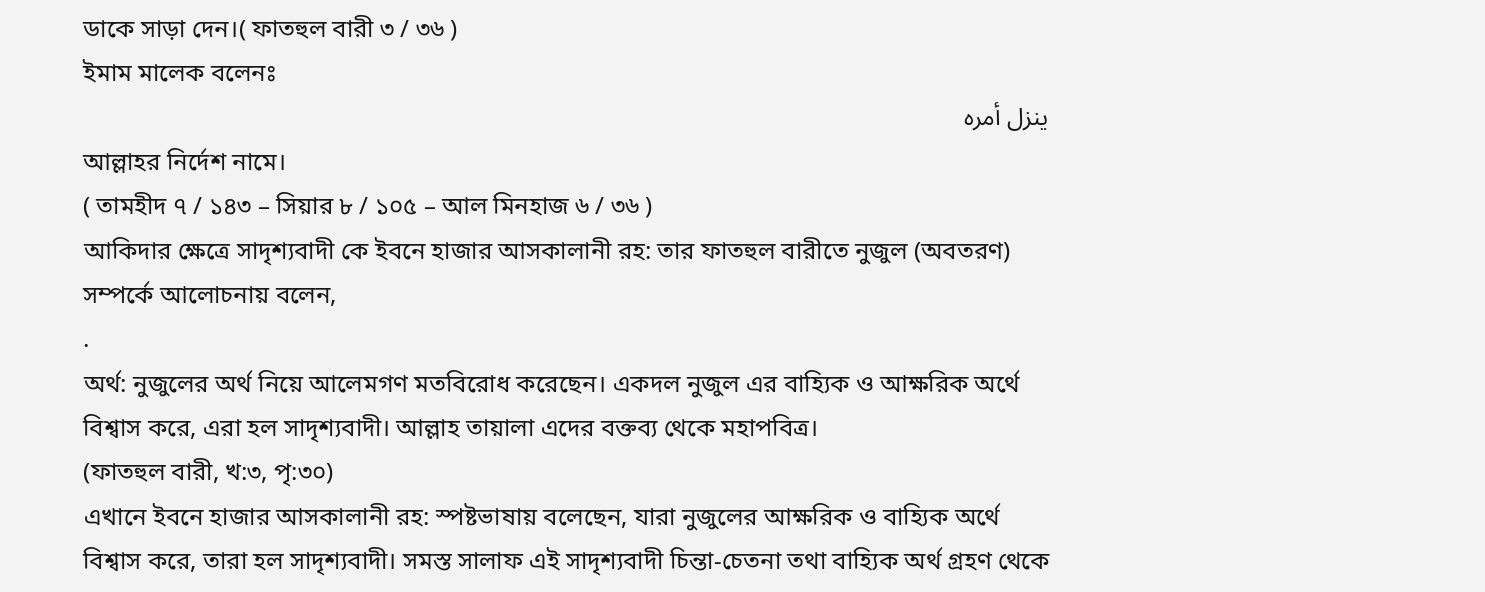ডাকে সাড়া দেন।( ফাতহুল বারী ৩ / ৩৬ )
ইমাম মালেক বলেনঃ
ينزل أمره
আল্লাহর নির্দেশ নামে।
( তামহীদ ৭ / ১৪৩ – সিয়ার ৮ / ১০৫ – আল মিনহাজ ৬ / ৩৬ )
আকিদার ক্ষেত্রে সাদৃশ্যবাদী কে ইবনে হাজার আসকালানী রহ: তার ফাতহুল বারীতে নুজুল (অবতরণ) সম্পর্কে আলোচনায় বলেন,
.
অর্থ: নুজুলের অর্থ নিয়ে আলেমগণ মতবিরোধ করেছেন। একদল নুজুল এর বাহ্যিক ও আক্ষরিক অর্থে বিশ্বাস করে, এরা হল সাদৃশ্যবাদী। আল্লাহ তায়ালা এদের বক্তব্য থেকে মহাপবিত্র।
(ফাতহুল বারী, খ:৩, পৃ:৩০)
এখানে ইবনে হাজার আসকালানী রহ: স্পষ্টভাষায় বলেছেন, যারা নুজুলের আক্ষরিক ও বাহ্যিক অর্থে বিশ্বাস করে, তারা হল সাদৃশ্যবাদী। সমস্ত সালাফ এই সাদৃশ্যবাদী চিন্তা-চেতনা তথা বাহ্যিক অর্থ গ্রহণ থেকে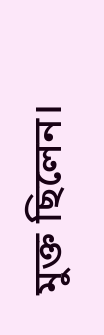মুক্ত ছিলেন।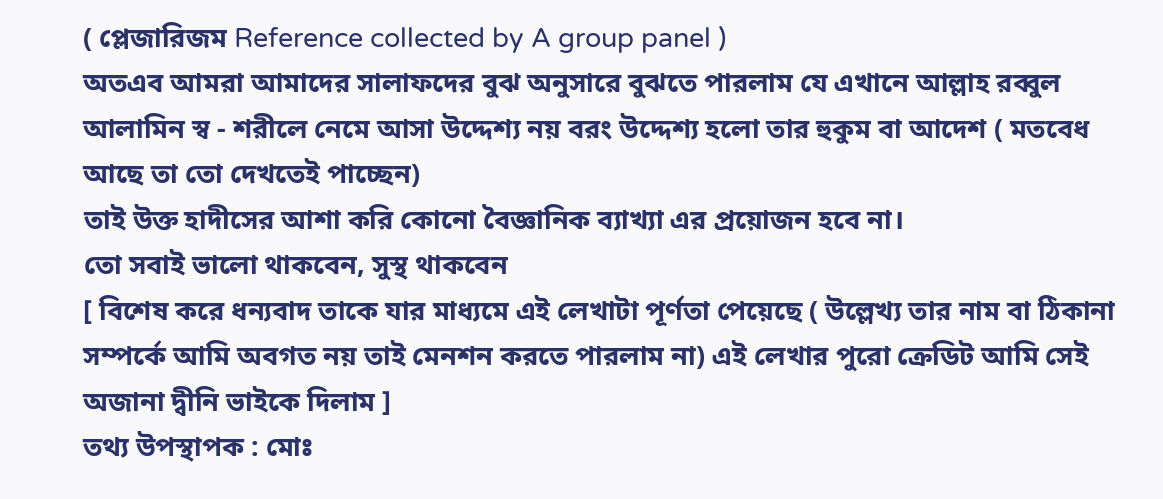( প্লেজারিজম Reference collected by A group panel )
অতএব আমরা আমাদের সালাফদের বুঝ অনুসারে বুঝতে পারলাম যে এখানে আল্লাহ রব্বুল আলামিন স্ব - শরীলে নেমে আসা উদ্দেশ্য নয় বরং উদ্দেশ্য হলো তার হুকুম বা আদেশ ( মতবেধ আছে তা তো দেখতেই পাচ্ছেন)
তাই উক্ত হাদীসের আশা করি কোনো বৈজ্ঞানিক ব্যাখ্যা এর প্রয়োজন হবে না।
তো সবাই ভালো থাকবেন, সুস্থ থাকবেন
[ বিশেষ করে ধন্যবাদ তাকে যার মাধ্যমে এই লেখাটা পূর্ণতা পেয়েছে ( উল্লেখ্য তার নাম বা ঠিকানা সম্পর্কে আমি অবগত নয় তাই মেনশন করতে পারলাম না) এই লেখার পুরো ক্রেডিট আমি সেই অজানা দ্বীনি ভাইকে দিলাম ]
তথ্য উপস্থাপক : মোঃ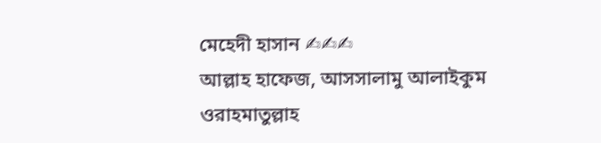মেহেদী হাসান ✍✍✍
আল্লাহ হাফেজ, আসসালামু আলাইকুম ওরাহমাতুল্লাহ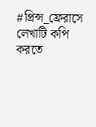#প্রিন্স_ফ্রেরাসে
লেখাটি কপি করতে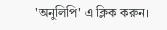'অনুলিপি' এ ক্লিক করুন।